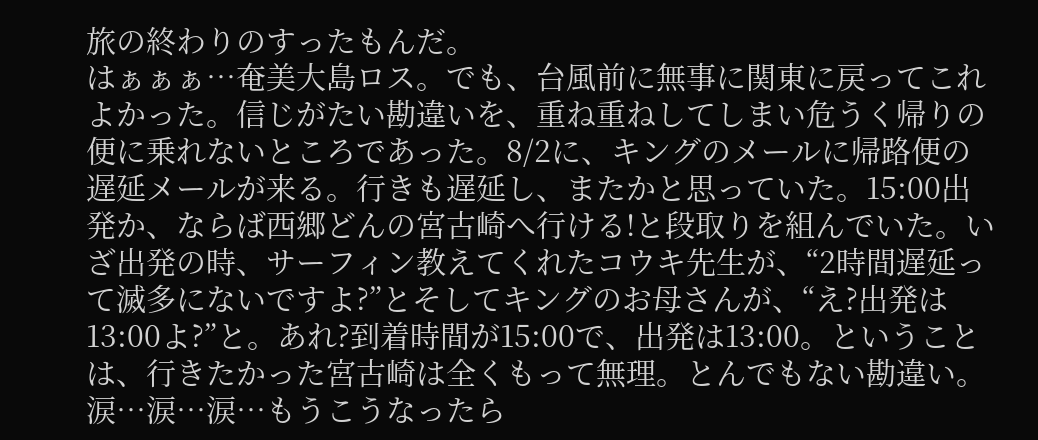旅の終わりのすったもんだ。
はぁぁぁ…奄美大島ロス。でも、台風前に無事に関東に戻ってこれよかった。信じがたい勘違いを、重ね重ねしてしまい危うく帰りの便に乗れないところであった。8/2に、キングのメールに帰路便の遅延メールが来る。行きも遅延し、またかと思っていた。15:00出発か、ならば西郷どんの宮古崎へ行ける!と段取りを組んでいた。いざ出発の時、サーフィン教えてくれたコウキ先生が、“2時間遅延って滅多にないですよ?”とそしてキングのお母さんが、“え?出発は13:00よ?”と。あれ?到着時間が15:00で、出発は13:00。ということは、行きたかった宮古崎は全くもって無理。とんでもない勘違い。涙…涙…涙…もうこうなったら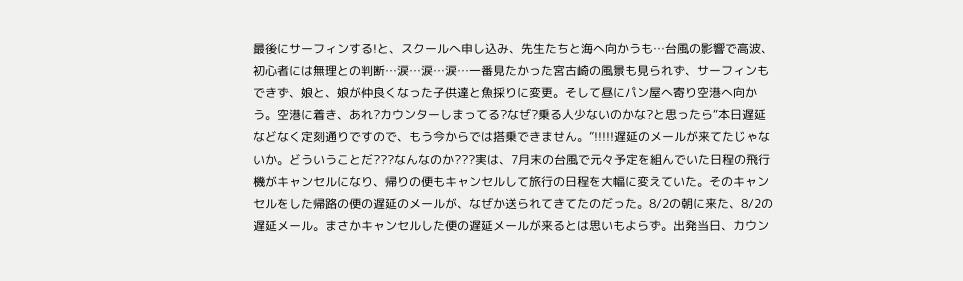最後にサーフィンする!と、スクールへ申し込み、先生たちと海へ向かうも…台風の影響で高波、初心者には無理との判断…涙…涙…涙…一番見たかった宮古崎の風景も見られず、サーフィンもできず、娘と、娘が仲良くなった子供達と魚採りに変更。そして昼にパン屋へ寄り空港へ向かう。空港に着き、あれ?カウンターしまってる?なぜ?乗る人少ないのかな?と思ったら“本日遅延などなく定刻通りですので、もう今からでは搭乗できません。”!!!!!遅延のメールが来てたじゃないか。どういうことだ???なんなのか???実は、7月末の台風で元々予定を組んでいた日程の飛行機がキャンセルになり、帰りの便もキャンセルして旅行の日程を大幅に変えていた。そのキャンセルをした帰路の便の遅延のメールが、なぜか送られてきてたのだった。8/2の朝に来た、8/2の遅延メール。まさかキャンセルした便の遅延メールが来るとは思いもよらず。出発当日、カウン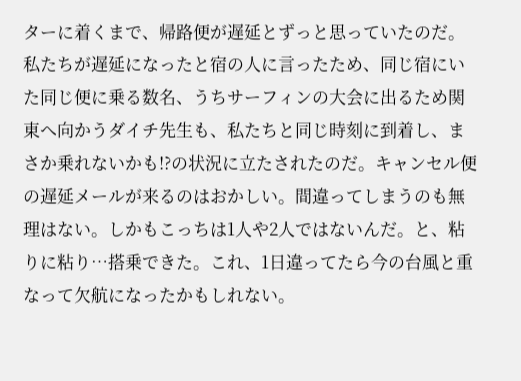ターに着くまで、帰路便が遅延とずっと思っていたのだ。私たちが遅延になったと宿の人に言ったため、同じ宿にいた同じ便に乗る数名、うちサーフィンの大会に出るため関東へ向かうダイチ先生も、私たちと同じ時刻に到着し、まさか乗れないかも!?の状況に立たされたのだ。キャンセル便の遅延メールが来るのはおかしい。間違ってしまうのも無理はない。しかもこっちは1人や2人ではないんだ。と、粘りに粘り…搭乗できた。これ、1日違ってたら今の台風と重なって欠航になったかもしれない。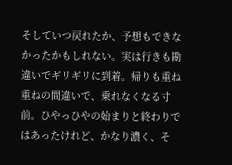そしていつ戻れたか、予想もできなかったかもしれない。実は行きも勘違いでギリギリに到着。帰りも重ね重ねの間違いで、乗れなくなる寸前。ひやっひやの始まりと終わりではあったけれど、かなり濃く、そ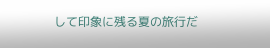して印象に残る夏の旅行だ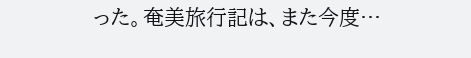った。奄美旅行記は、また今度…